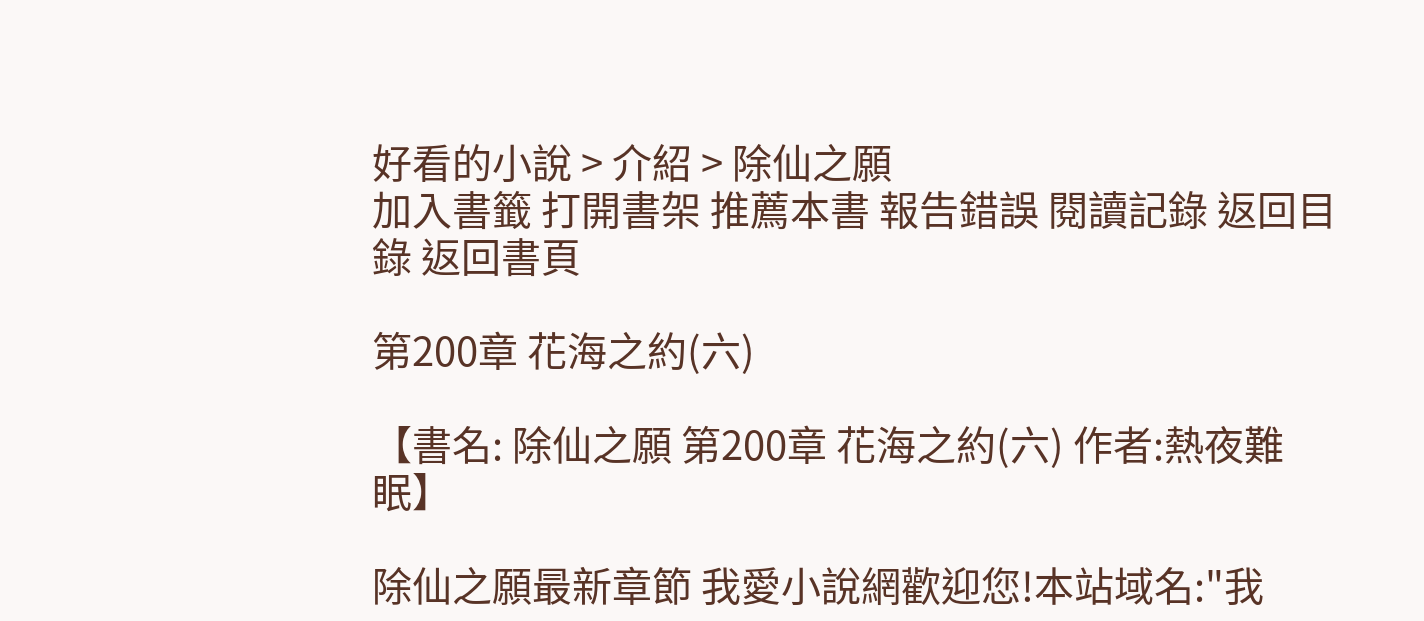好看的小說 > 介紹 > 除仙之願
加入書籤 打開書架 推薦本書 報告錯誤 閱讀記錄 返回目錄 返回書頁

第200章 花海之約(六)

【書名: 除仙之願 第200章 花海之約(六) 作者:熱夜難眠】

除仙之願最新章節 我愛小說網歡迎您!本站域名:"我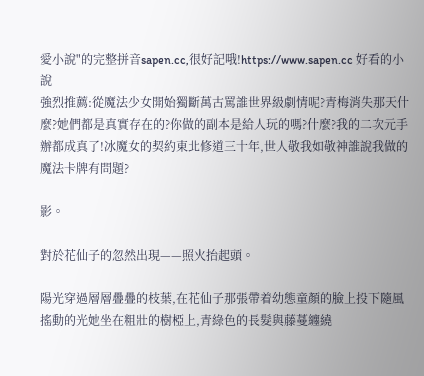愛小說"的完整拼音sapen.cc,很好記哦!https://www.sapen.cc 好看的小說
強烈推薦:從魔法少女開始獨斷萬古罵誰世界級劇情呢?青梅消失那天什麼?她們都是真實存在的?你做的副本是給人玩的嗎?什麼?我的二次元手辦都成真了!冰魔女的契約東北修道三十年,世人敬我如敬神誰說我做的魔法卡牌有問題?

影。

對於花仙子的忽然出現——照火抬起頭。

陽光穿過層層疊疊的枝葉,在花仙子那張帶着幼態童顏的臉上投下隨風搖動的光她坐在粗壯的樹椏上,青綠色的長髮與藤蔓纏繞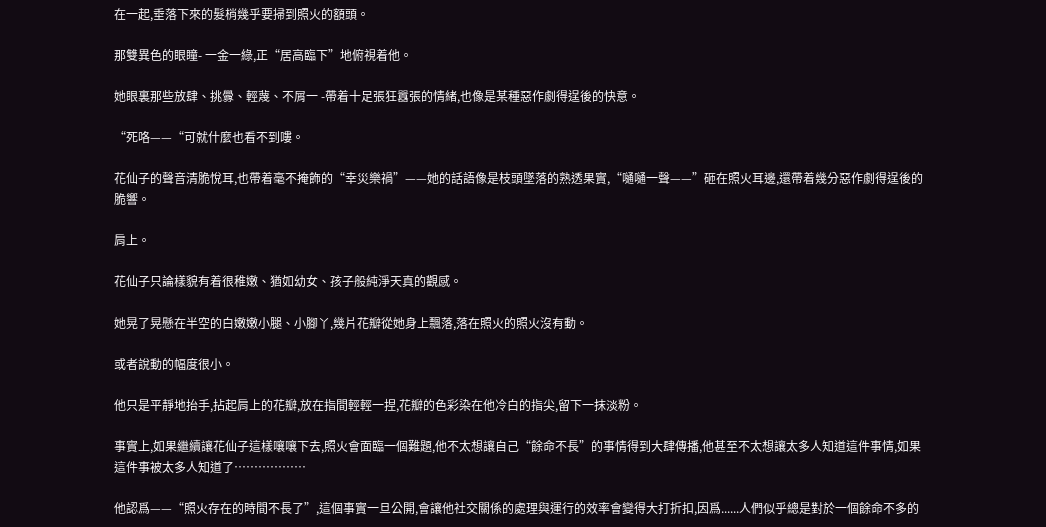在一起,垂落下來的髮梢幾乎要掃到照火的額頭。

那雙異色的眼瞳- 一金一綠,正“居高臨下”地俯視着他。

她眼裏那些放肆、挑釁、輕蔑、不屑一 -帶着十足張狂囂張的情緒,也像是某種惡作劇得逞後的快意。

“死咯——“可就什麼也看不到嘍。

花仙子的聲音清脆悅耳,也帶着毫不掩飾的“幸災樂禍”——她的話語像是枝頭墜落的熟透果實,“嗵嗵一聲——”砸在照火耳邊,還帶着幾分惡作劇得逞後的脆響。

肩上。

花仙子只論樣貌有着很稚嫩、猶如幼女、孩子般純淨天真的觀感。

她晃了晃懸在半空的白嫩嫩小腿、小腳丫,幾片花瓣從她身上飄落,落在照火的照火沒有動。

或者說動的幅度很小。

他只是平靜地抬手,拈起肩上的花瓣,放在指間輕輕一捏,花瓣的色彩染在他冷白的指尖,留下一抹淡粉。

事實上,如果繼續讓花仙子這樣嚷嚷下去,照火會面臨一個難題,他不太想讓自己“餘命不長”的事情得到大肆傳播,他甚至不太想讓太多人知道這件事情,如果這件事被太多人知道了………………

他認爲——“照火存在的時間不長了”,這個事實一旦公開,會讓他社交關係的處理與運行的效率會變得大打折扣,因爲......人們似乎總是對於一個餘命不多的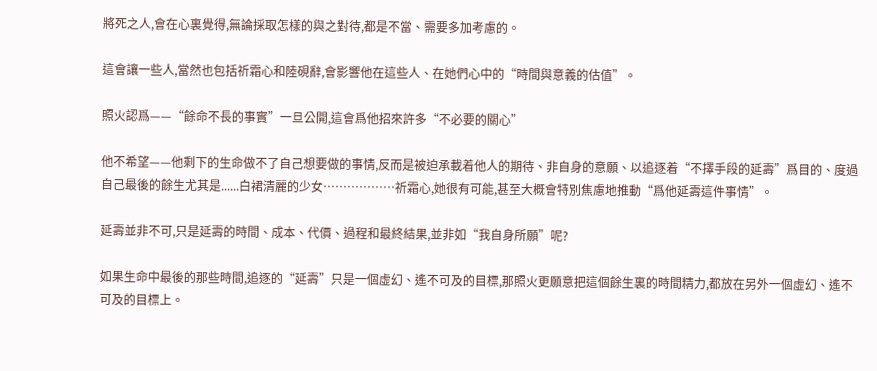將死之人,會在心裏覺得,無論採取怎樣的與之對待,都是不當、需要多加考慮的。

這會讓一些人,當然也包括祈霜心和陸硯辭,會影響他在這些人、在她們心中的“時間與意義的估值”。

照火認爲——“餘命不長的事實”一旦公開,這會爲他招來許多“不必要的關心”

他不希望——他剩下的生命做不了自己想要做的事情,反而是被迫承載着他人的期待、非自身的意願、以追逐着“不擇手段的延壽”爲目的、度過自己最後的餘生尤其是......白裙清麗的少女………………祈霜心,她很有可能,甚至大概會特別焦慮地推動“爲他延壽這件事情”。

延壽並非不可,只是延壽的時間、成本、代價、過程和最終結果,並非如“我自身所願”呢?

如果生命中最後的那些時間,追逐的“延壽”只是一個虛幻、遙不可及的目標,那照火更願意把這個餘生裏的時間精力,都放在另外一個虛幻、遙不可及的目標上。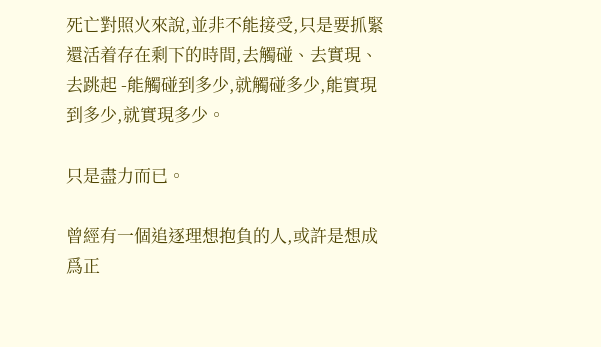死亡對照火來說,並非不能接受,只是要抓緊還活着存在剩下的時間,去觸碰、去實現、去跳起 -能觸碰到多少,就觸碰多少,能實現到多少,就實現多少。

只是盡力而已。

曾經有一個追逐理想抱負的人,或許是想成爲正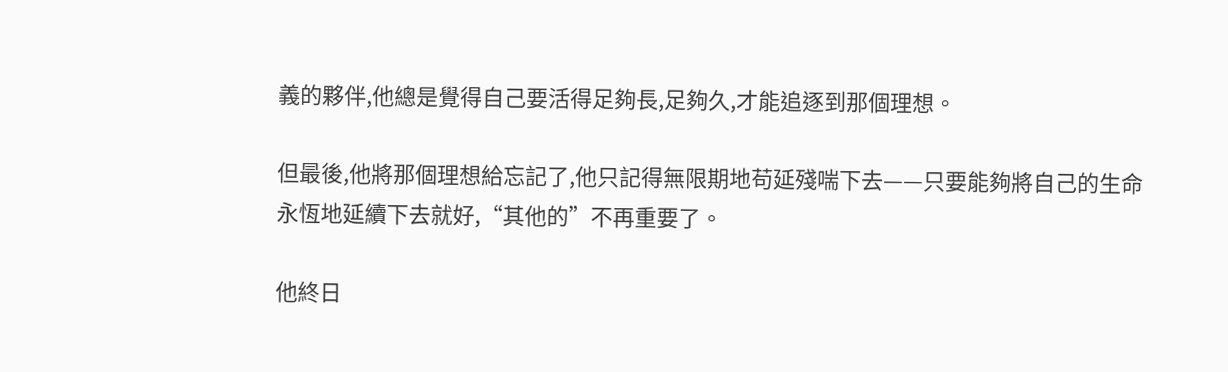義的夥伴,他總是覺得自己要活得足夠長,足夠久,才能追逐到那個理想。

但最後,他將那個理想給忘記了,他只記得無限期地苟延殘喘下去——只要能夠將自己的生命永恆地延續下去就好,“其他的”不再重要了。

他終日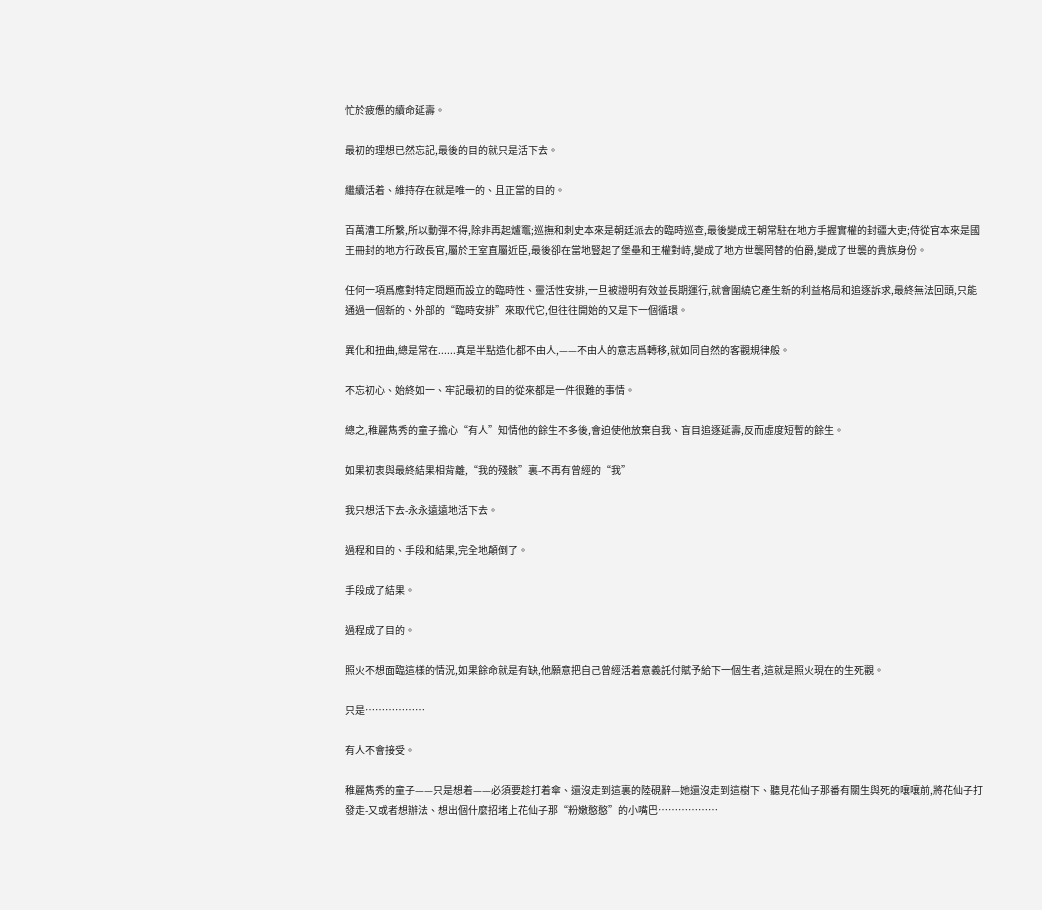忙於疲憊的續命延壽。

最初的理想已然忘記,最後的目的就只是活下去。

繼續活着、維持存在就是唯一的、且正當的目的。

百萬漕工所繫,所以動彈不得,除非再起爐竈;巡撫和刺史本來是朝廷派去的臨時巡查,最後變成王朝常駐在地方手握實權的封疆大吏;侍從官本來是國王冊封的地方行政長官,屬於王室直屬近臣,最後卻在當地豎起了堡壘和王權對峙,變成了地方世襲罔替的伯爵,變成了世襲的貴族身份。

任何一項爲應對特定問題而設立的臨時性、靈活性安排,一旦被證明有效並長期運行,就會圍繞它產生新的利益格局和追逐訴求,最終無法回頭,只能通過一個新的、外部的“臨時安排”來取代它,但往往開始的又是下一個循環。

異化和扭曲,總是常在......真是半點造化都不由人,——不由人的意志爲轉移,就如同自然的客觀規律般。

不忘初心、始終如一、牢記最初的目的從來都是一件很難的事情。

總之,稚麗雋秀的童子擔心“有人”知情他的餘生不多後,會迫使他放棄自我、盲目追逐延壽,反而虛度短暫的餘生。

如果初衷與最終結果相背離,“我的殘骸”裏-不再有曾經的“我”

我只想活下去-永永遠遠地活下去。

過程和目的、手段和結果,完全地顛倒了。

手段成了結果。

過程成了目的。

照火不想面臨這樣的情況,如果餘命就是有缺,他願意把自己曾經活着意義託付賦予給下一個生者,這就是照火現在的生死觀。

只是………………

有人不會接受。

稚麗雋秀的童子——只是想着——必須要趁打着傘、還沒走到這裏的陸硯辭—她還沒走到這樹下、聽見花仙子那番有關生與死的嚷嚷前,將花仙子打發走-又或者想辦法、想出個什麼招堵上花仙子那“粉嫩憨憨”的小嘴巴………………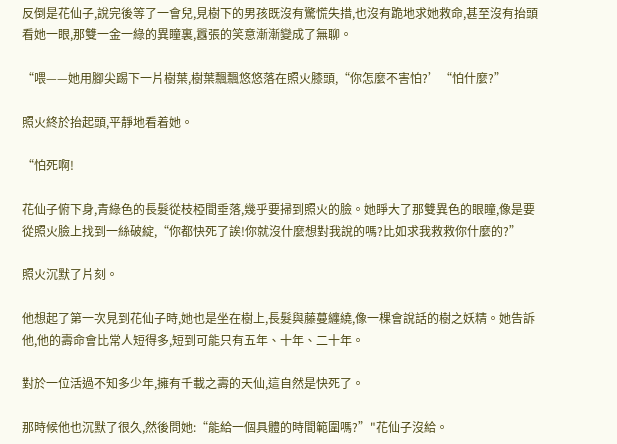反倒是花仙子,說完後等了一會兒,見樹下的男孩既沒有驚慌失措,也沒有跪地求她救命,甚至沒有抬頭看她一眼,那雙一金一綠的異瞳裏,囂張的笑意漸漸變成了無聊。

“喂——她用腳尖踢下一片樹葉,樹葉飄飄悠悠落在照火膝頭,“你怎麼不害怕?’“怕什麼?”

照火終於抬起頭,平靜地看着她。

“怕死啊!

花仙子俯下身,青綠色的長髮從枝椏間垂落,幾乎要掃到照火的臉。她睜大了那雙異色的眼瞳,像是要從照火臉上找到一絲破綻,“你都快死了誒!你就沒什麼想對我說的嗎?比如求我救救你什麼的?”

照火沉默了片刻。

他想起了第一次見到花仙子時,她也是坐在樹上,長髮與藤蔓纏繞,像一棵會說話的樹之妖精。她告訴他,他的壽命會比常人短得多,短到可能只有五年、十年、二十年。

對於一位活過不知多少年,擁有千載之壽的天仙,這自然是快死了。

那時候他也沉默了很久,然後問她:“能給一個具體的時間範圍嗎?”"花仙子沒給。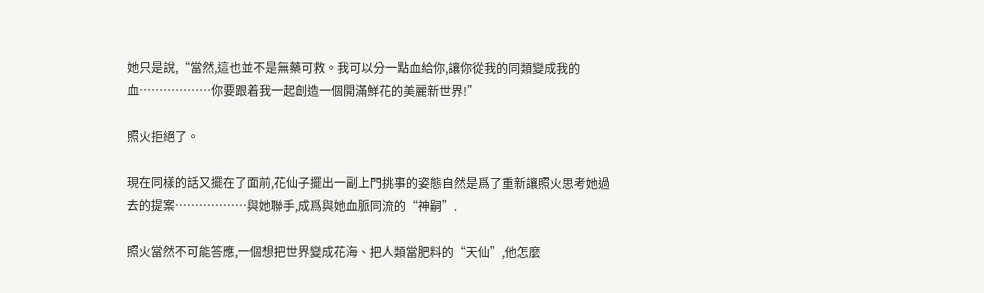她只是說,“當然,這也並不是無藥可救。我可以分一點血給你,讓你從我的同類變成我的血………………你要跟着我一起創造一個開滿鮮花的美麗新世界!”

照火拒絕了。

現在同樣的話又擺在了面前,花仙子擺出一副上門挑事的姿態自然是爲了重新讓照火思考她過去的提案………………與她聯手,成爲與她血脈同流的“神嗣”.

照火當然不可能答應,一個想把世界變成花海、把人類當肥料的“天仙”,他怎麼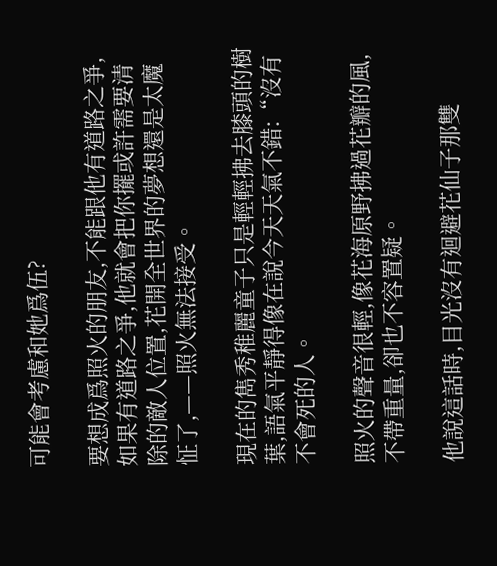可能會考慮和她爲伍?

要想成爲照火的朋友,不能跟他有道路之爭,如果有道路之爭,他就會把你擺或許需要清除的敵人位置,花開全世界的夢想還是太魔怔了,——照火無法接受。

現在的雋秀稚麗童子只是輕輕拂去膝頭的樹葉,語氣平靜得像在說今天天氣不錯:“沒有不會死的人。

照火的聲音很輕,像花海原野拂過花瓣的風,不帶重量,卻也不容置疑。

他說這話時,目光沒有迴避花仙子那雙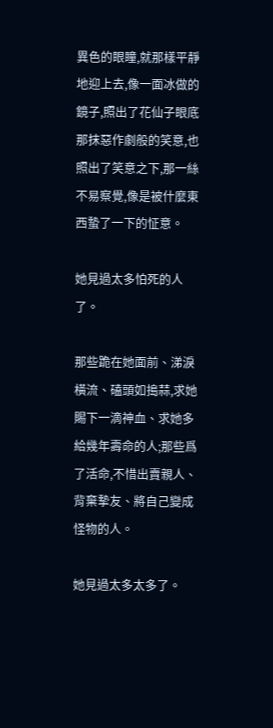異色的眼瞳,就那樣平靜地迎上去,像一面冰做的鏡子,照出了花仙子眼底那抹惡作劇般的笑意,也照出了笑意之下,那一絲不易察覺,像是被什麼東西蟄了一下的怔意。

她見過太多怕死的人了。

那些跪在她面前、涕淚橫流、磕頭如搗蒜,求她賜下一滴神血、求她多給幾年壽命的人;那些爲了活命,不惜出賣親人、背棄摯友、將自己變成怪物的人。

她見過太多太多了。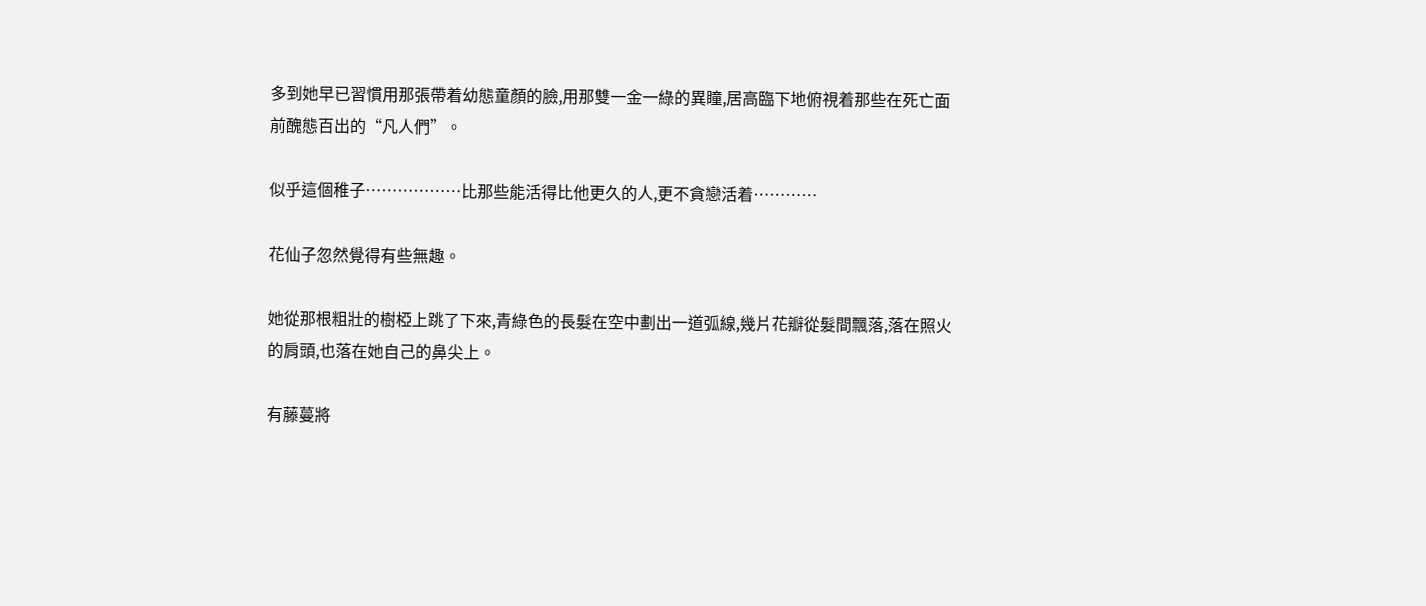多到她早已習慣用那張帶着幼態童顏的臉,用那雙一金一綠的異瞳,居高臨下地俯視着那些在死亡面前醜態百出的“凡人們”。

似乎這個稚子………………比那些能活得比他更久的人,更不貪戀活着…………

花仙子忽然覺得有些無趣。

她從那根粗壯的樹椏上跳了下來,青綠色的長髮在空中劃出一道弧線,幾片花瓣從髮間飄落,落在照火的肩頭,也落在她自己的鼻尖上。

有藤蔓將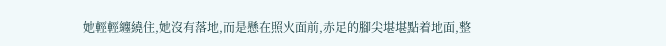她輕輕纏繞住,她沒有落地,而是懸在照火面前,赤足的腳尖堪堪點着地面,整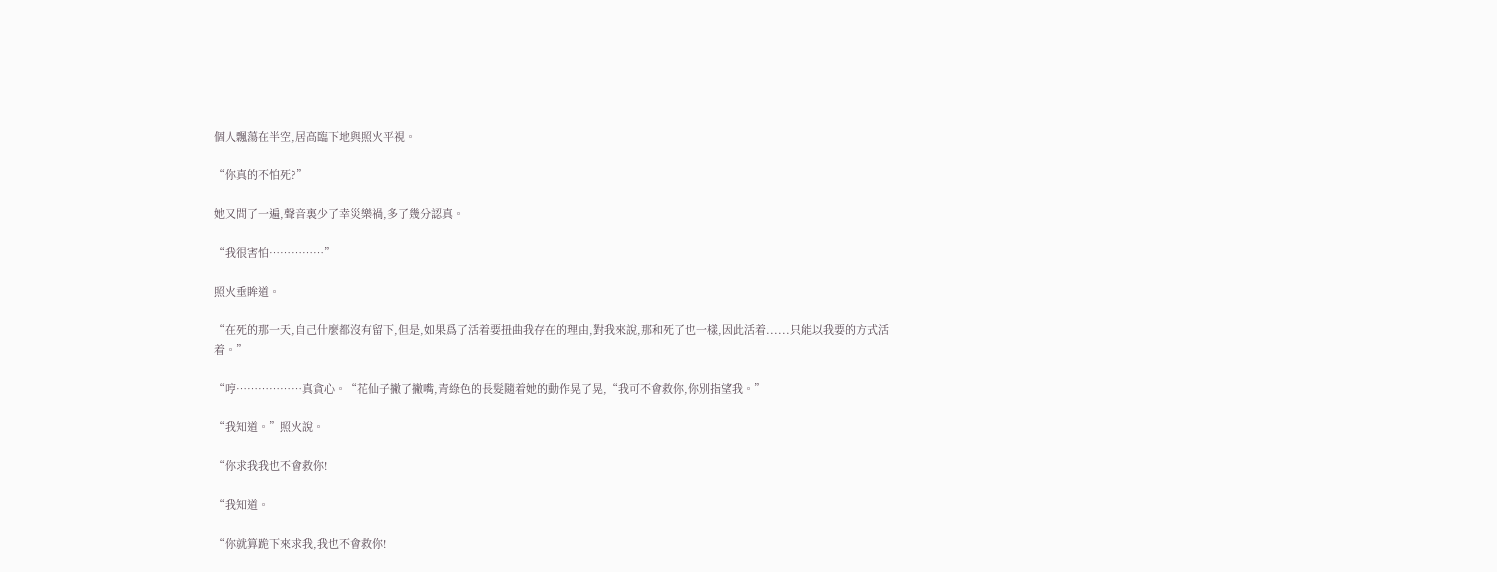個人飄蕩在半空,居高臨下地與照火平視。

“你真的不怕死?”

她又問了一遍,聲音裏少了幸災樂禍,多了幾分認真。

“我很害怕……………”

照火垂眸道。

“在死的那一天,自己什麼都沒有留下,但是,如果爲了活着要扭曲我存在的理由,對我來說,那和死了也一樣,因此活着......只能以我要的方式活着。”

“哼………………真貪心。“花仙子撇了撇嘴,青綠色的長髮隨着她的動作晃了晃,“我可不會救你,你別指望我。”

“我知道。”照火說。

“你求我我也不會救你!

“我知道。

“你就算跪下來求我,我也不會救你!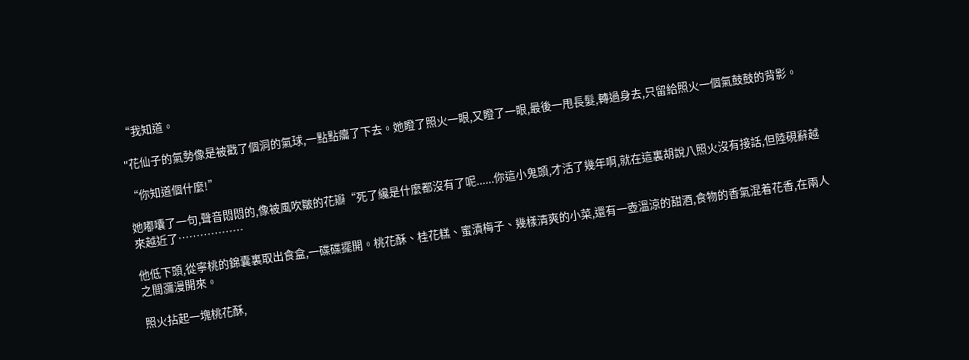“我知道。

"花仙子的氣勢像是被戳了個洞的氣球,一點點癟了下去。她瞪了照火一眼,又瞪了一眼,最後一甩長髮,轉過身去,只留給照火一個氣鼓鼓的背影。

“你知道個什麼!”

她嘟囔了一句,聲音悶悶的,像被風吹皺的花瓣“死了纔是什麼都沒有了呢......你這小鬼頭,才活了幾年啊,就在這裏胡說八照火沒有接話,但陸硯辭越來越近了………………

他低下頭,從寧桃的錦囊裏取出食盒,一碟碟擺開。桃花酥、桂花糕、蜜漬梅子、幾樣清爽的小菜,還有一壺溫涼的甜酒,食物的香氣混着花香,在兩人之間瀰漫開來。

照火拈起一塊桃花酥,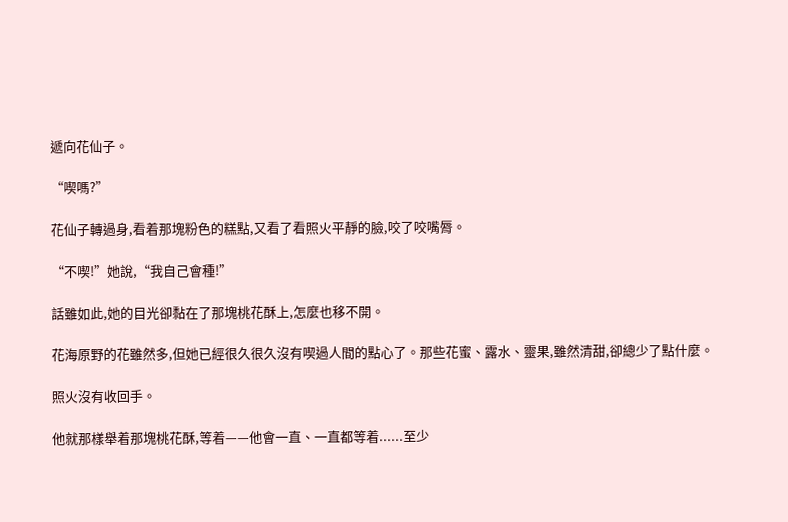遞向花仙子。

“喫嗎?”

花仙子轉過身,看着那塊粉色的糕點,又看了看照火平靜的臉,咬了咬嘴脣。

“不喫!”她說,“我自己會種!”

話雖如此,她的目光卻黏在了那塊桃花酥上,怎麼也移不開。

花海原野的花雖然多,但她已經很久很久沒有喫過人間的點心了。那些花蜜、露水、靈果,雖然清甜,卻總少了點什麼。

照火沒有收回手。

他就那樣舉着那塊桃花酥,等着——他會一直、一直都等着......至少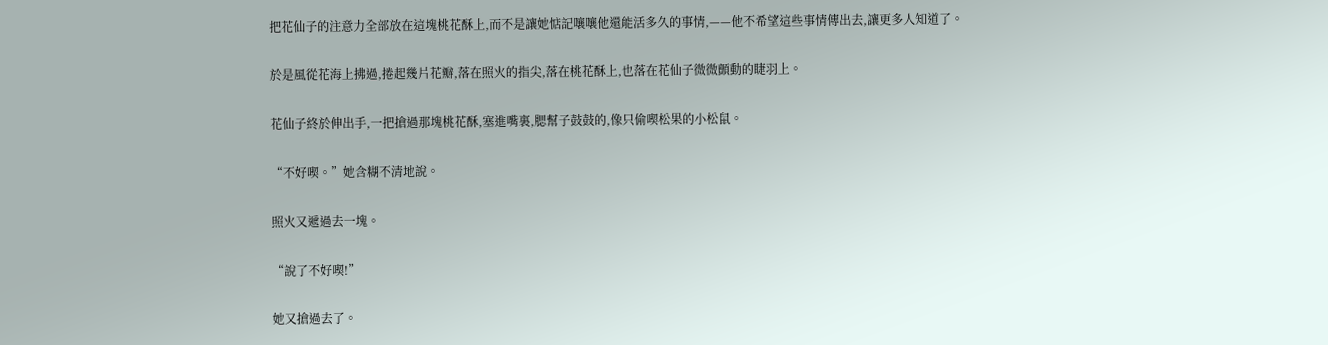把花仙子的注意力全部放在這塊桃花酥上,而不是讓她惦記嚷嚷他還能活多久的事情,——他不希望這些事情傳出去,讓更多人知道了。

於是風從花海上拂過,捲起幾片花瓣,落在照火的指尖,落在桃花酥上,也落在花仙子微微顫動的睫羽上。

花仙子終於伸出手,一把搶過那塊桃花酥,塞進嘴裏,腮幫子鼓鼓的,像只偷喫松果的小松鼠。

“不好喫。”她含糊不清地說。

照火又遞過去一塊。

“說了不好喫!”

她又搶過去了。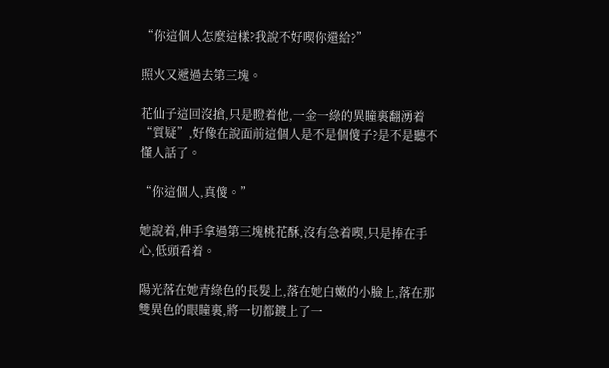“你這個人怎麼這樣?我說不好喫你還給?”

照火又遞過去第三塊。

花仙子這回沒搶,只是瞪着他,一金一綠的異瞳裏翻湧着“質疑”,好像在說面前這個人是不是個傻子?是不是聽不懂人話了。

“你這個人,真傻。”

她說着,伸手拿過第三塊桃花酥,沒有急着喫,只是捧在手心,低頭看着。

陽光落在她青綠色的長髮上,落在她白嫩的小臉上,落在那雙異色的眼瞳裏,將一切都鍍上了一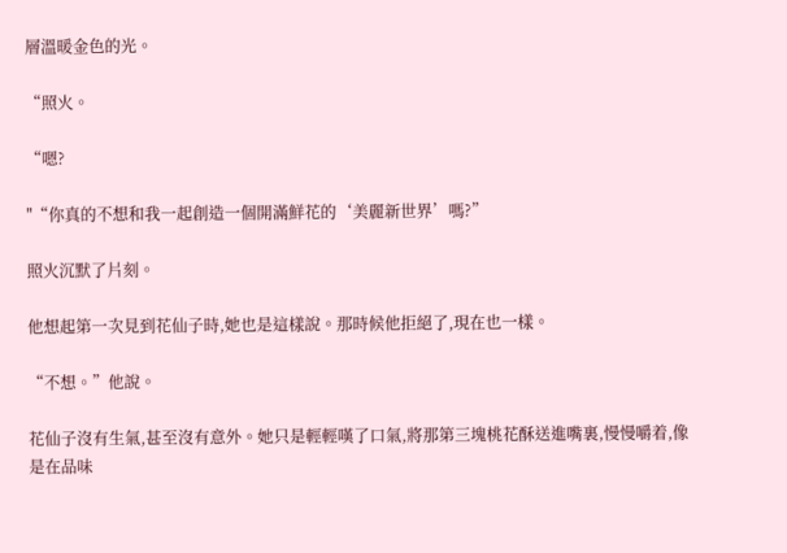層溫暖金色的光。

“照火。

“嗯?

"“你真的不想和我一起創造一個開滿鮮花的‘美麗新世界’嗎?”

照火沉默了片刻。

他想起第一次見到花仙子時,她也是這樣說。那時候他拒絕了,現在也一樣。

“不想。”他說。

花仙子沒有生氣,甚至沒有意外。她只是輕輕嘆了口氣,將那第三塊桃花酥送進嘴裏,慢慢嚼着,像是在品味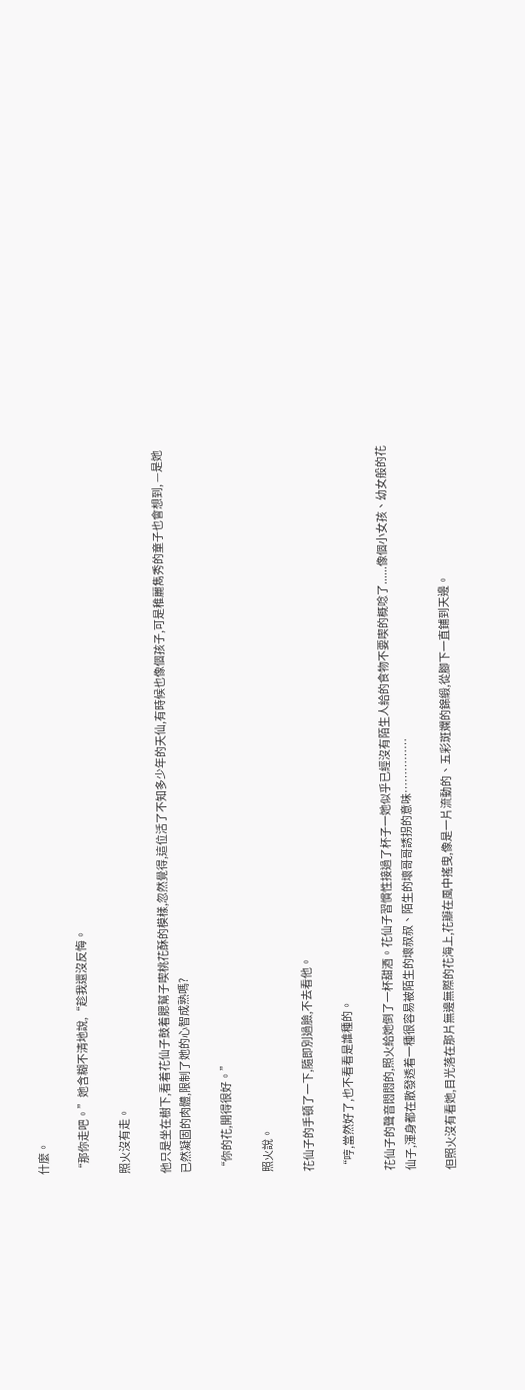什麼。

“那你走吧。”她含糊不清地說,“趁我還沒反悔。

照火沒有走。

他只是坐在樹下,看着花仙子鼓着腮幫子喫桃花酥的模樣,忽然覺得,這位活了不知多少年的天仙,有時候也像個孩子,可是稚麗雋秀的童子也會想到, —是她已然凝固的肉體,限制了她的心智成熟嗎?

“你的花,開得很好。”

照火說。

花仙子的手頓了一下,隨即別過臉,不去看他。

“哼,當然好了,也不看看是誰種的。

花仙子的聲音悶悶的,照火給她倒了一杯甜酒。花仙子習慣性接過了杯子一她似乎已經沒有陌生人給的食物不要喫的概唸了......像個小女孩、幼女般的花仙子,渾身都在散發透着一種很容易被陌生的壞叔叔、陌生的壞哥哥誘拐的意味……………

但照火沒有看她,目光落在那片無邊無際的花海上,花瓣在風中搖曳,像是一片流動的、五彩斑斕的錦緞,從腳下一直鋪到天邊。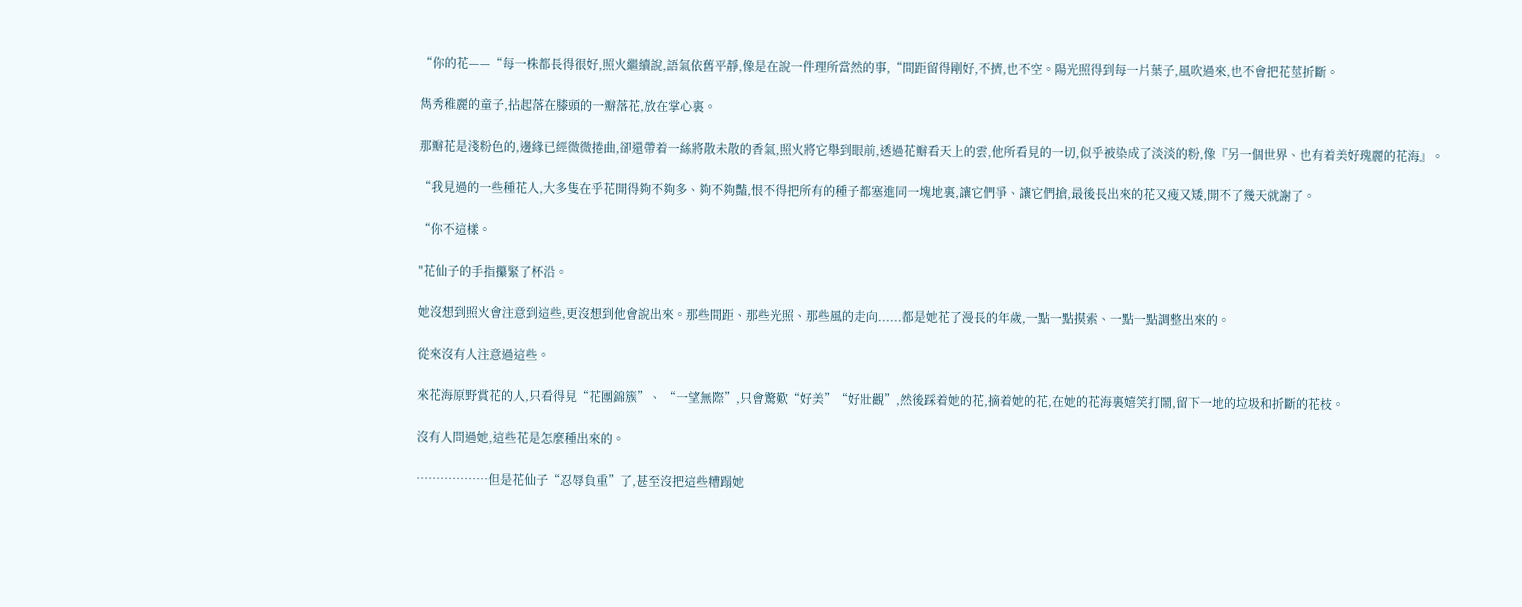“你的花——“每一株都長得很好,照火繼續說,語氣依舊平靜,像是在說一件理所當然的事,“間距留得剛好,不擠,也不空。陽光照得到每一片葉子,風吹過來,也不會把花莖折斷。

雋秀稚麗的童子,拈起落在膝頭的一瓣落花,放在掌心裏。

那瓣花是淺粉色的,邊緣已經微微捲曲,卻還帶着一絲將散未散的香氣,照火將它舉到眼前,透過花瓣看天上的雲,他所看見的一切,似乎被染成了淡淡的粉,像『另一個世界、也有着美好瑰麗的花海』。

“我見過的一些種花人,大多隻在乎花開得夠不夠多、夠不夠豔,恨不得把所有的種子都塞進同一塊地裏,讓它們爭、讓它們搶,最後長出來的花又瘦又矮,開不了幾天就謝了。

“你不這樣。

"花仙子的手指攥緊了杯沿。

她沒想到照火會注意到這些,更沒想到他會說出來。那些間距、那些光照、那些風的走向......都是她花了漫長的年歲,一點一點摸索、一點一點調整出來的。

從來沒有人注意過這些。

來花海原野賞花的人,只看得見“花團錦簇”、 “一望無際”,只會驚歎“好美”“好壯觀”,然後踩着她的花,摘着她的花,在她的花海裏嬉笑打鬧,留下一地的垃圾和折斷的花枝。

沒有人問過她,這些花是怎麼種出來的。

………………但是花仙子“忍辱負重”了,甚至沒把這些糟蹋她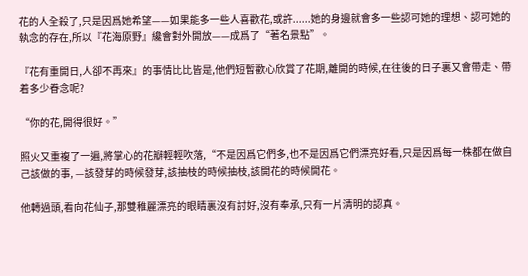花的人全殺了,只是因爲她希望——如果能多一些人喜歡花,或許......她的身邊就會多一些認可她的理想、認可她的執念的存在,所以『花海原野』纔會對外開放——成爲了“著名景點”。

『花有重開日,人卻不再來』的事情比比皆是,他們短暫歡心欣賞了花期,離開的時候,在往後的日子裏又會帶走、帶着多少眷念呢?

“你的花,開得很好。”

照火又重複了一遍,將掌心的花瓣輕輕吹落,“不是因爲它們多,也不是因爲它們漂亮好看,只是因爲每一株都在做自己該做的事, —該發芽的時候發芽,該抽枝的時候抽枝,該開花的時候開花。

他轉過頭,看向花仙子,那雙稚麗漂亮的眼睛裏沒有討好,沒有奉承,只有一片清明的認真。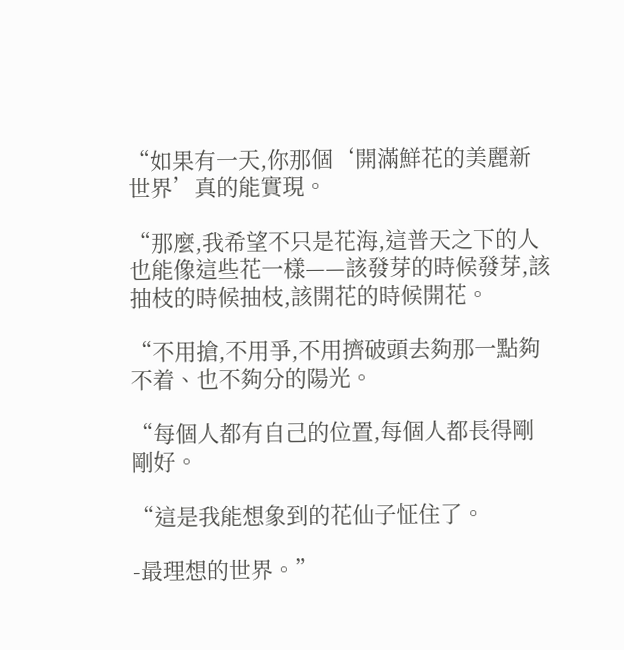“如果有一天,你那個‘開滿鮮花的美麗新世界’真的能實現。

“那麼,我希望不只是花海,這普天之下的人也能像這些花一樣——該發芽的時候發芽,該抽枝的時候抽枝,該開花的時候開花。

“不用搶,不用爭,不用擠破頭去夠那一點夠不着、也不夠分的陽光。

“每個人都有自己的位置,每個人都長得剛剛好。

“這是我能想象到的花仙子怔住了。

-最理想的世界。”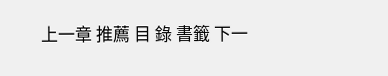上一章 推薦 目 錄 書籤 下一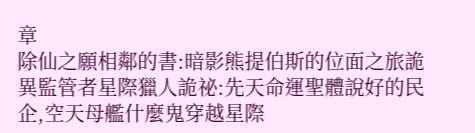章
除仙之願相鄰的書:暗影熊提伯斯的位面之旅詭異監管者星際獵人詭祕:先天命運聖體說好的民企,空天母艦什麼鬼穿越星際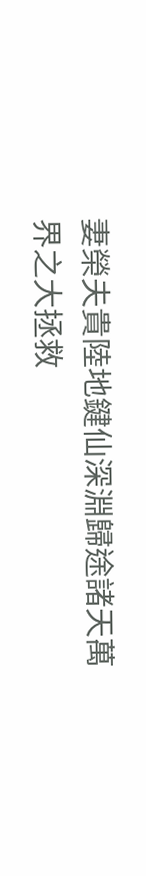妻榮夫貴陸地鍵仙深淵歸途諸天萬界之大拯救